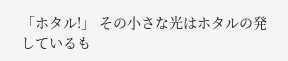「ホタル!」 その小さな光はホタルの発しているも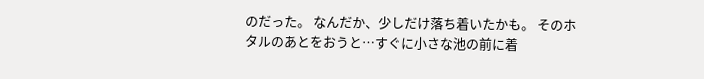のだった。 なんだか、少しだけ落ち着いたかも。 そのホタルのあとをおうと…すぐに小さな池の前に着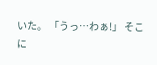いた。 「うっ…わぁ!」 そこに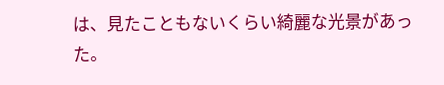は、見たこともないくらい綺麗な光景があった。